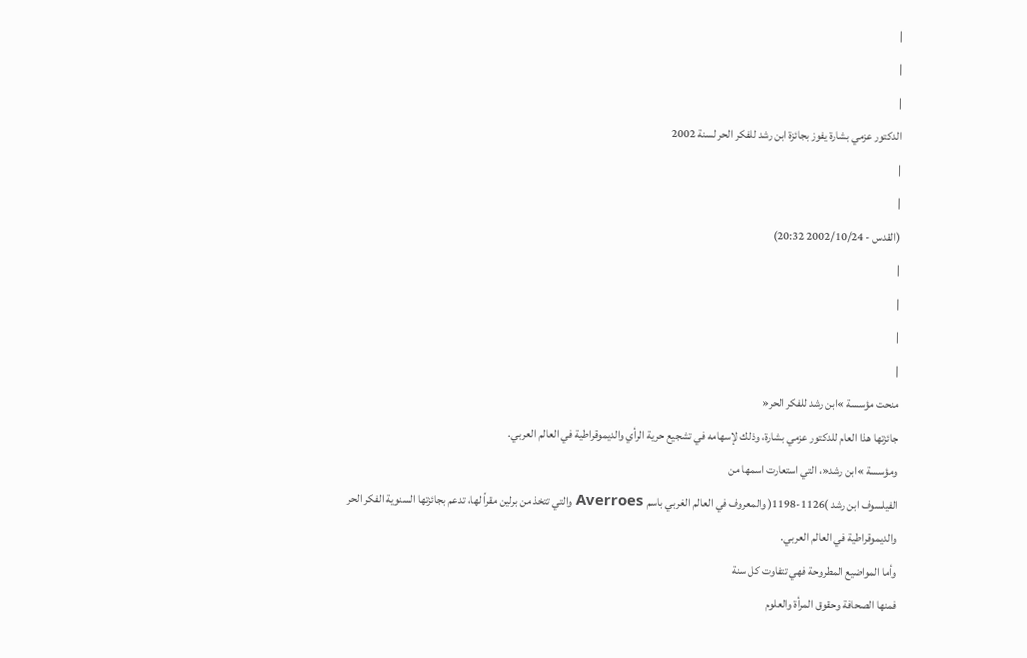|
|
|
الدكتور عزمي بشارة يفوز بجائزة ابن رشد للفكر الحر لسنة 2002
|
|
(القدس - 2002/10/24 20:32)
|
|
|
|
منحت مؤسسة »ابن رشد للفكر الحر«
جائزتها هذا العام للدكتور عزمي بشارة، وذلك لإسهامه في تشجيع حرية الرأي والديموقراطية في العالم العربي.
ومؤسسة »ابن رشد«، التي استعارت اسمها من
الفيلسوف ابن رشد )1126-1198( والمعروف في العالم الغربي باسم Averroes والتي تتخذ من برلين مقراً لها، تدعم بجائزتها السنوية الفكر الحر
والديموقراطية في العالم العربي.
وأما المواضيع المطروحة فهي تتفاوت كل سنة
فمنها الصحافة وحقوق المرأة والعلوم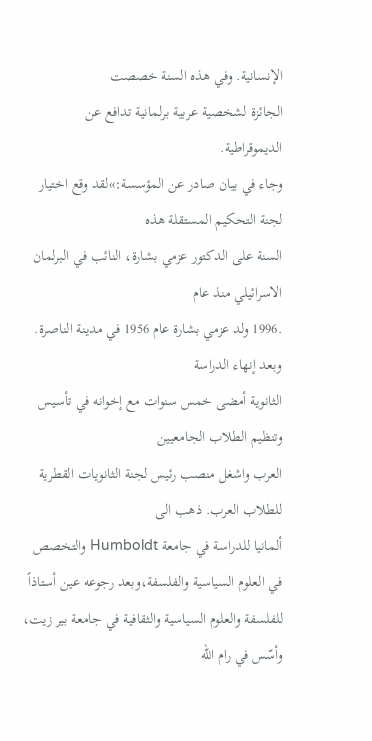الإنسانية. وفي هذه السنة خصصت
الجائزة لشخصية عربية برلمانية تدافع عن الديموقراطية.
وجاء في بيان صادر عن المؤسسة:»لقد وقع اختيار لجنة التحكيم المستقلة هذه
السنة على الدكتور عزمي بشارة، النائب في البرلمان الاسرائيلي منذ عام
.1996 ولد عزمي بشارة عام 1956 في مدينة الناصرة. وبعد إنهاء الدراسة
الثانوية أمضى خمس سنوات مع إخوانه في تأسيس وتنظيم الطلاب الجامعيين
العرب واشغل منصب رئيس لجنة الثانويات القطرية للطلاب العرب. ذهب الى
ألمانيا للدراسة في جامعة Humboldt والتخصص في العلوم السياسية والفلسفة،وبعد رجوعه عين أستاذاً
للفلسفة والعلوم السياسية والثقافية في جامعة بير زيت، وأسّس في رام الله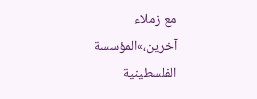مع زملاء آخرين،»المؤسسة الفلسطينية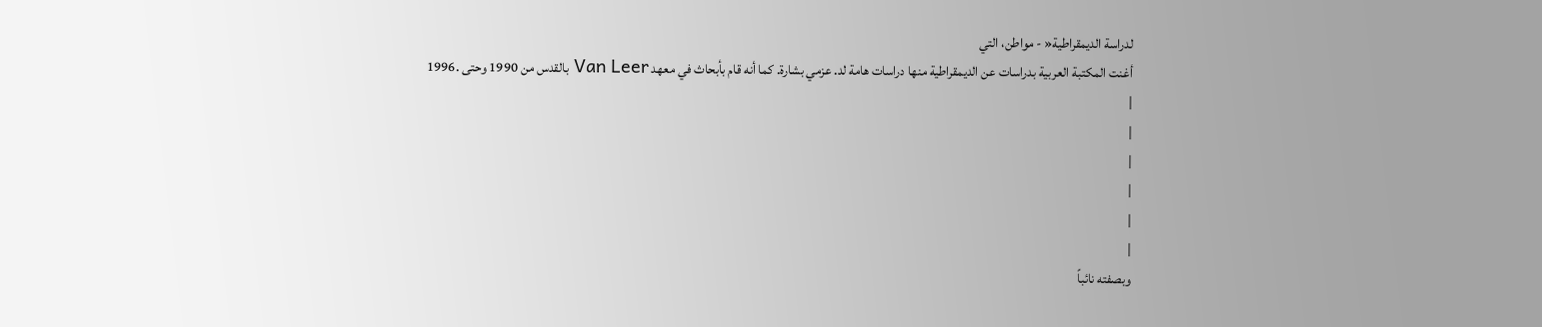لدراسة الديمقراطية« - مواطن، التي
أغنت المكتبة العربية بدراسات عن الديمقراطية منها دراسات هامة لد. عزمي بشارة. كما أنه قام بأبحاث في معهد Van Leer بالقدس من 1990 وحتى .1996
|
|
|
|
|
|
وبصفته نائباً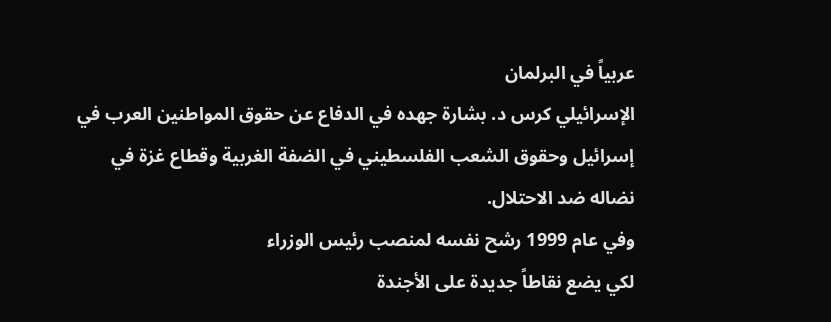عربياً في البرلمان
الإسرائيلي كرس د. بشارة جهده في الدفاع عن حقوق المواطنين العرب في
إسرائيل وحقوق الشعب الفلسطيني في الضفة الغربية وقطاع غزة في نضاله ضد الاحتلال.
وفي عام 1999 رشح نفسه لمنصب رئيس الوزراء
لكي يضع نقاطاً جديدة على الأجندة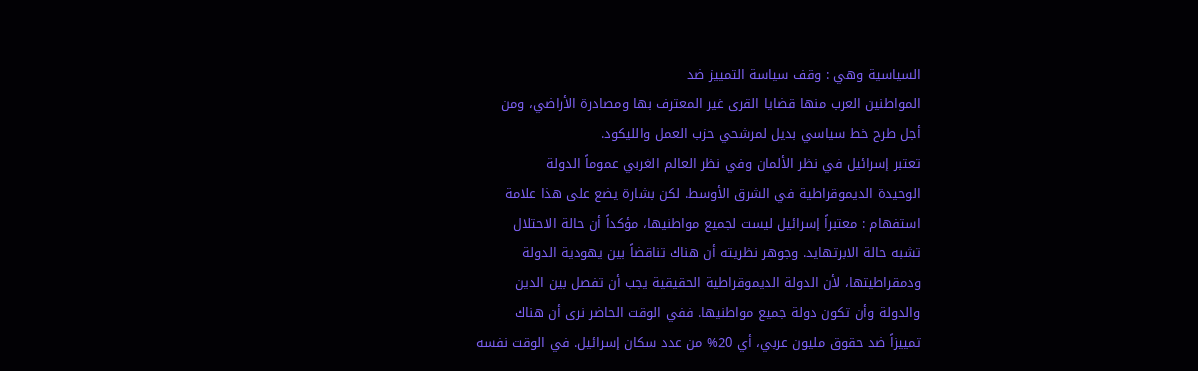السياسية وهي : وقف سياسة التمييز ضد
المواطنين العرب منها قضايا القرى غير المعترف بها ومصادرة الأراضي، ومن
أجل طرح خط سياسي بديل لمرشحي حزب العمل والليكود.
تعتبر إسرائيل في نظر الألمان وفي نظر العالم الغربي عموماً الدولة
الوحيدة الديموقراطية في الشرق الأوسط. لكن بشارة يضع على هذا علامة
استفهام : معتبراً إسرائيل ليست لجميع مواطنيها، مؤكداً أن حالة الاحتلال
تشبه حالة الابرتهايد. وجوهر نظريته أن هناك تناقضاً بين يهودية الدولة
ودمقراطيتها، لأن الدولة الديموقراطية الحقيقية يجب أن تفصل بين الدين
والدولة وأن تكون دولة جميع مواطنيها. ففي الوقت الحاضر نرى أن هناك
تمييزاً ضد حقوق مليون عربي، أي 20% من عدد سكان إسرائيل. في الوقت نفسه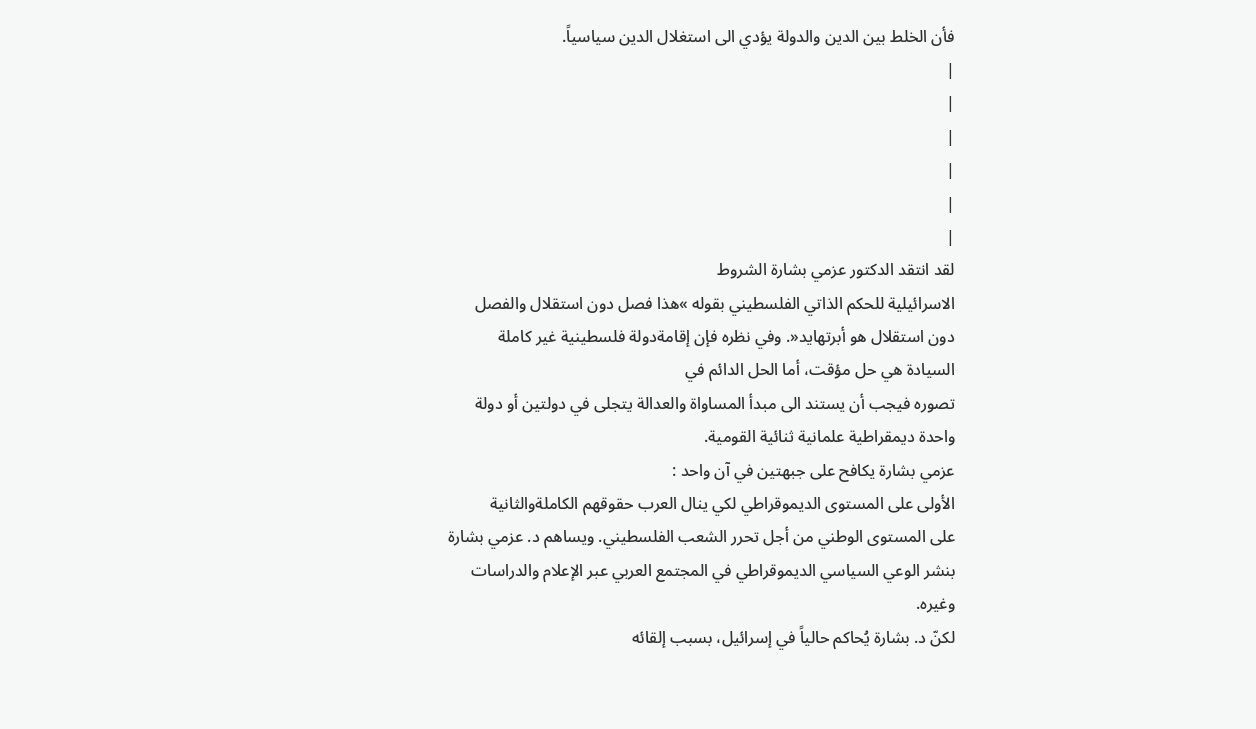فأن الخلط بين الدين والدولة يؤدي الى استغلال الدين سياسياً.
|
|
|
|
|
|
لقد انتقد الدكتور عزمي بشارة الشروط
الاسرائيلية للحكم الذاتي الفلسطيني بقوله »هذا فصل دون استقلال والفصل
دون استقلال هو أبرتهايد«. وفي نظره فإن إقامةدولة فلسطينية غير كاملة
السيادة هي حل مؤقت، أما الحل الدائم في
تصوره فيجب أن يستند الى مبدأ المساواة والعدالة يتجلى في دولتين أو دولة
واحدة ديمقراطية علمانية ثنائية القومية.
عزمي بشارة يكافح على جبهتين في آن واحد :
الأولى على المستوى الديموقراطي لكي ينال العرب حقوقهم الكاملةوالثانية
على المستوى الوطني من أجل تحرر الشعب الفلسطيني. ويساهم د. عزمي بشارة
بنشر الوعي السياسي الديموقراطي في المجتمع العربي عبر الإعلام والدراسات
وغيره.
لكنّ د. بشارة يُحاكم حالياً في إسرائيل، بسبب إلقائه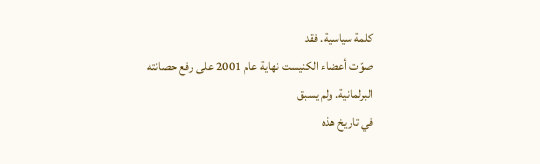كلمة سياسية. فقد
صوّت أعضاء الكنيست نهاية عام 2001 على رفع حصانته البرلمانية. ولم يسبق
في تاريخ هذه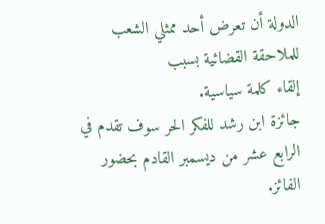الدولة أن تعرض أحد ممثلي الشعب للملاحقة القضائية بسبب
إلقاء كلمة سياسية.
جائزة ابن رشد للفكر الحر سوف تقدم في الرابع عشر من ديسمبر القادم بحضور
الفائز.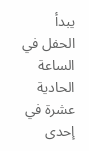يبدأ الحفل في الساعة الحادية عشرة في إحدى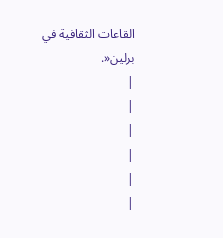القاعات الثقافية في برلين«.
|
|
|
|
|
|